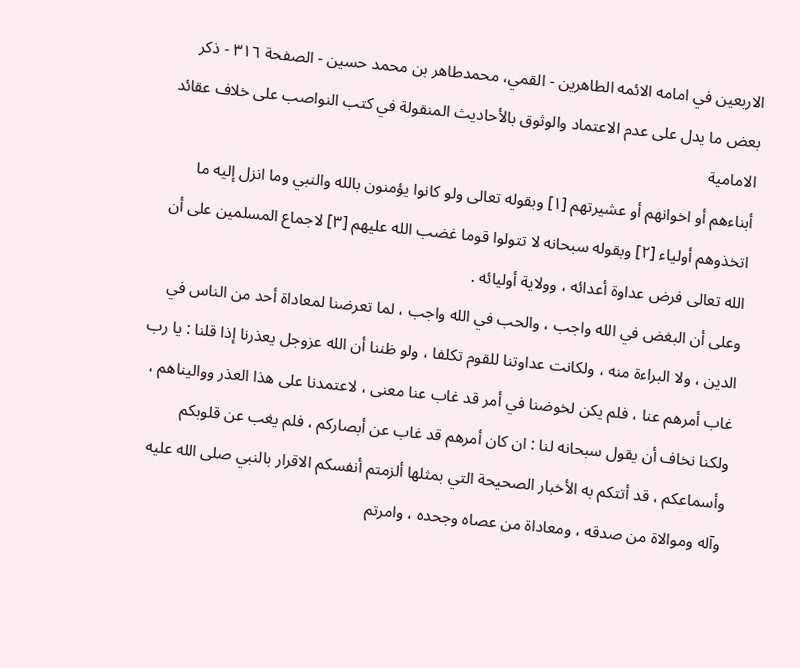الاربعين في امامه الائمه الطاهرين - القمي، محمدطاهر بن محمد حسین - الصفحة ٣١٦ - ذكر بعض ما يدل على عدم الاعتماد والوثوق بالأحاديث المنقولة في كتب النواصب على خلاف عقائد الامامية
أبناءهم أو اخوانهم أو عشيرتهم [١] وبقوله تعالى ولو كانوا يؤمنون بالله والنبي وما انزل إليه ما اتخذوهم أولياء [٢] وبقوله سبحانه لا تتولوا قوما غضب الله عليهم [٣] لاجماع المسلمين على أن الله تعالى فرض عداوة أعدائه ، وولاية أوليائه .
وعلى أن البغض في الله واجب ، والحب في الله واجب ، لما تعرضنا لمعاداة أحد من الناس في الدين ، ولا البراءة منه ، ولكانت عداوتنا للقوم تكلفا ، ولو ظننا أن الله عزوجل يعذرنا إذا قلنا : يا رب غاب أمرهم عنا ، فلم يكن لخوضنا في أمر قد غاب عنا معنى ، لاعتمدنا على هذا العذر وواليناهم ، ولكنا نخاف أن يقول سبحانه لنا : ان كان أمرهم قد غاب عن أبصاركم ، فلم يغب عن قلوبكم وأسماعكم ، قد أتتكم به الأخبار الصحيحة التي بمثلها ألزمتم أنفسكم الاقرار بالنبي صلى الله عليه وآله وموالاة من صدقه ، ومعاداة من عصاه وجحده ، وامرتم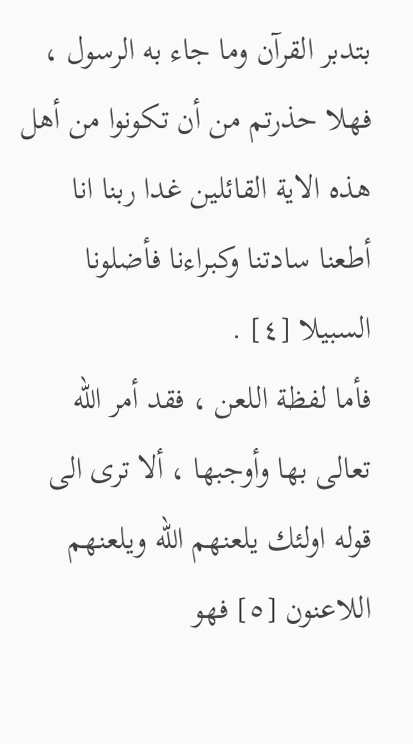بتدبر القرآن وما جاء به الرسول ، فهلا حذرتم من أن تكونوا من أهل هذه الاية القائلين غدا ربنا انا أطعنا سادتنا وكبراءنا فأضلونا السبيلا [٤] .
فأما لفظة اللعن ، فقد أمر الله تعالى بها وأوجبها ، ألا ترى الى قوله اولئك يلعنهم الله ويلعنهم اللاعنون [٥] فهو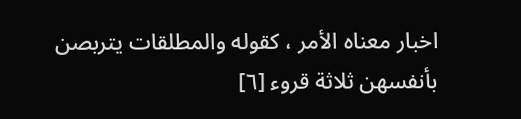اخبار معناه الأمر ، كقوله والمطلقات يتربصن بأنفسهن ثلاثة قروء [٦]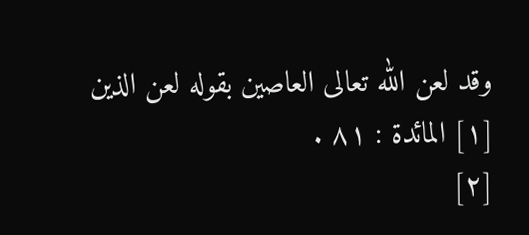وقد لعن الله تعالى العاصين بقوله لعن الذين
[١] المائدة : ٨١ .
[٢]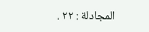المجادلة : ٢٢ .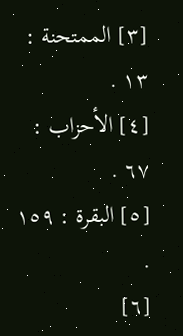[٣] الممتحنة : ١٣ .
[٤] الأحزاب : ٦٧ .
[٥] البقرة : ١٥٩ .
[٦]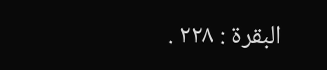البقرة : ٢٢٨ .